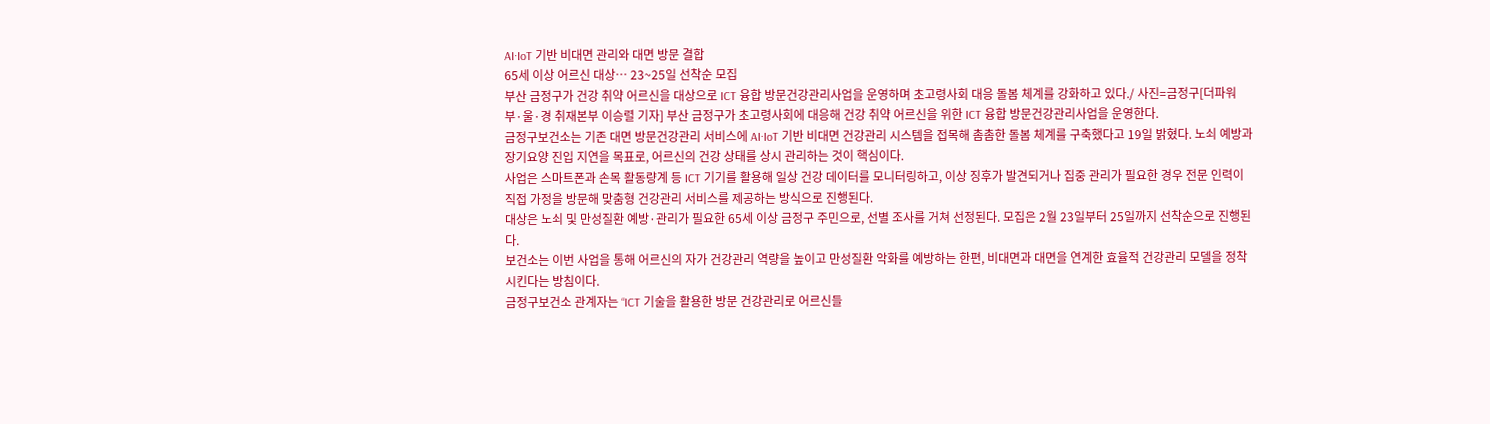AI·IoT 기반 비대면 관리와 대면 방문 결합
65세 이상 어르신 대상… 23~25일 선착순 모집
부산 금정구가 건강 취약 어르신을 대상으로 ICT 융합 방문건강관리사업을 운영하며 초고령사회 대응 돌봄 체계를 강화하고 있다./ 사진=금정구[더파워 부·울·경 취재본부 이승렬 기자] 부산 금정구가 초고령사회에 대응해 건강 취약 어르신을 위한 ICT 융합 방문건강관리사업을 운영한다.
금정구보건소는 기존 대면 방문건강관리 서비스에 AI·IoT 기반 비대면 건강관리 시스템을 접목해 촘촘한 돌봄 체계를 구축했다고 19일 밝혔다. 노쇠 예방과 장기요양 진입 지연을 목표로, 어르신의 건강 상태를 상시 관리하는 것이 핵심이다.
사업은 스마트폰과 손목 활동량계 등 ICT 기기를 활용해 일상 건강 데이터를 모니터링하고, 이상 징후가 발견되거나 집중 관리가 필요한 경우 전문 인력이 직접 가정을 방문해 맞춤형 건강관리 서비스를 제공하는 방식으로 진행된다.
대상은 노쇠 및 만성질환 예방·관리가 필요한 65세 이상 금정구 주민으로, 선별 조사를 거쳐 선정된다. 모집은 2월 23일부터 25일까지 선착순으로 진행된다.
보건소는 이번 사업을 통해 어르신의 자가 건강관리 역량을 높이고 만성질환 악화를 예방하는 한편, 비대면과 대면을 연계한 효율적 건강관리 모델을 정착시킨다는 방침이다.
금정구보건소 관계자는 “ICT 기술을 활용한 방문 건강관리로 어르신들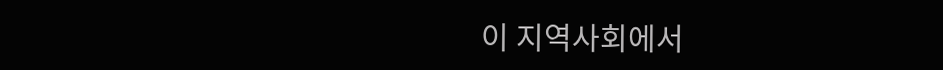이 지역사회에서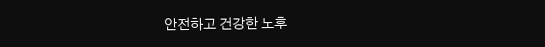안전하고 건강한 노후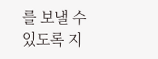를 보낼 수 있도록 지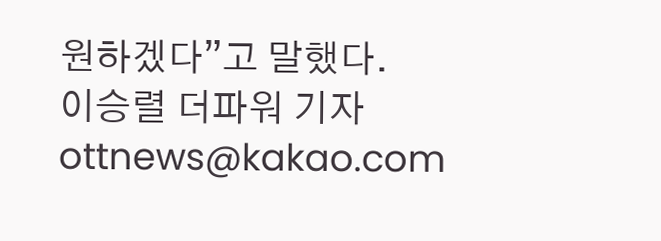원하겠다”고 말했다.
이승렬 더파워 기자 ottnews@kakao.com